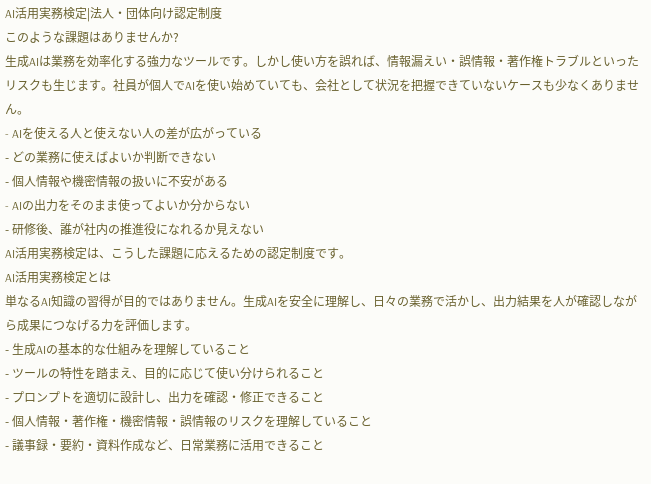AI活用実務検定|法人・団体向け認定制度
このような課題はありませんか?
生成AIは業務を効率化する強力なツールです。しかし使い方を誤れば、情報漏えい・誤情報・著作権トラブルといったリスクも生じます。社員が個人でAIを使い始めていても、会社として状況を把握できていないケースも少なくありません。
- AIを使える人と使えない人の差が広がっている
- どの業務に使えばよいか判断できない
- 個人情報や機密情報の扱いに不安がある
- AIの出力をそのまま使ってよいか分からない
- 研修後、誰が社内の推進役になれるか見えない
AI活用実務検定は、こうした課題に応えるための認定制度です。
AI活用実務検定とは
単なるAI知識の習得が目的ではありません。生成AIを安全に理解し、日々の業務で活かし、出力結果を人が確認しながら成果につなげる力を評価します。
- 生成AIの基本的な仕組みを理解していること
- ツールの特性を踏まえ、目的に応じて使い分けられること
- プロンプトを適切に設計し、出力を確認・修正できること
- 個人情報・著作権・機密情報・誤情報のリスクを理解していること
- 議事録・要約・資料作成など、日常業務に活用できること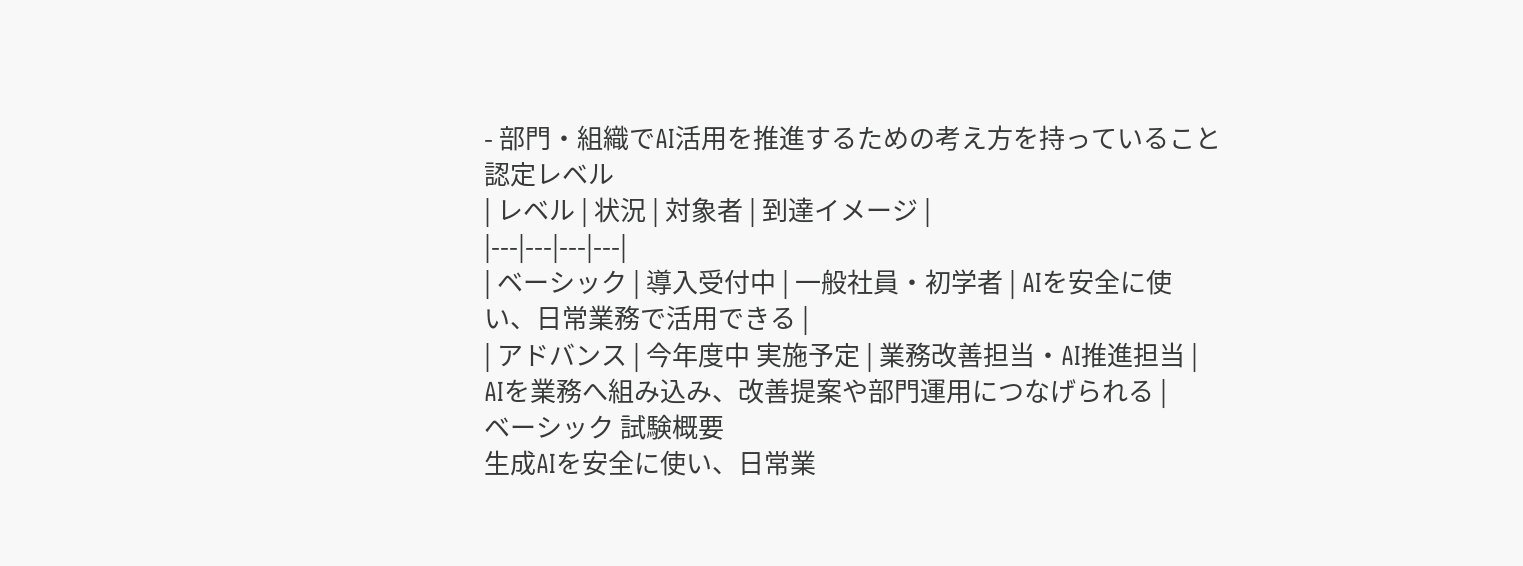- 部門・組織でAI活用を推進するための考え方を持っていること
認定レベル
| レベル | 状況 | 対象者 | 到達イメージ |
|---|---|---|---|
| ベーシック | 導入受付中 | 一般社員・初学者 | AIを安全に使い、日常業務で活用できる |
| アドバンス | 今年度中 実施予定 | 業務改善担当・AI推進担当 | AIを業務へ組み込み、改善提案や部門運用につなげられる |
ベーシック 試験概要
生成AIを安全に使い、日常業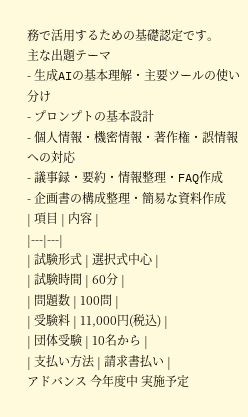務で活用するための基礎認定です。
主な出題テーマ
- 生成AIの基本理解・主要ツールの使い分け
- プロンプトの基本設計
- 個人情報・機密情報・著作権・誤情報への対応
- 議事録・要約・情報整理・FAQ作成
- 企画書の構成整理・簡易な資料作成
| 項目 | 内容 |
|---|---|
| 試験形式 | 選択式中心 |
| 試験時間 | 60分 |
| 問題数 | 100問 |
| 受験料 | 11,000円(税込) |
| 団体受験 | 10名から |
| 支払い方法 | 請求書払い |
アドバンス 今年度中 実施予定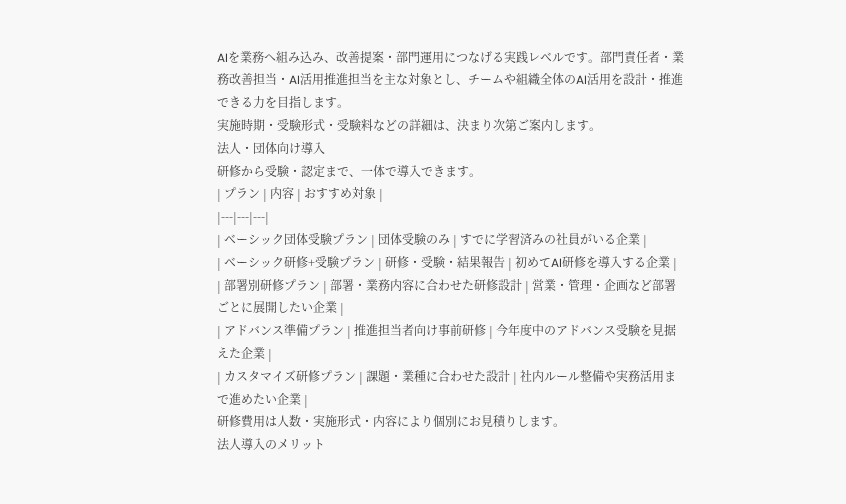AIを業務へ組み込み、改善提案・部門運用につなげる実践レベルです。部門責任者・業務改善担当・AI活用推進担当を主な対象とし、チームや組織全体のAI活用を設計・推進できる力を目指します。
実施時期・受験形式・受験料などの詳細は、決まり次第ご案内します。
法人・団体向け導入
研修から受験・認定まで、一体で導入できます。
| プラン | 内容 | おすすめ対象 |
|---|---|---|
| ベーシック団体受験プラン | 団体受験のみ | すでに学習済みの社員がいる企業 |
| ベーシック研修+受験プラン | 研修・受験・結果報告 | 初めてAI研修を導入する企業 |
| 部署別研修プラン | 部署・業務内容に合わせた研修設計 | 営業・管理・企画など部署ごとに展開したい企業 |
| アドバンス準備プラン | 推進担当者向け事前研修 | 今年度中のアドバンス受験を見据えた企業 |
| カスタマイズ研修プラン | 課題・業種に合わせた設計 | 社内ルール整備や実務活用まで進めたい企業 |
研修費用は人数・実施形式・内容により個別にお見積りします。
法人導入のメリット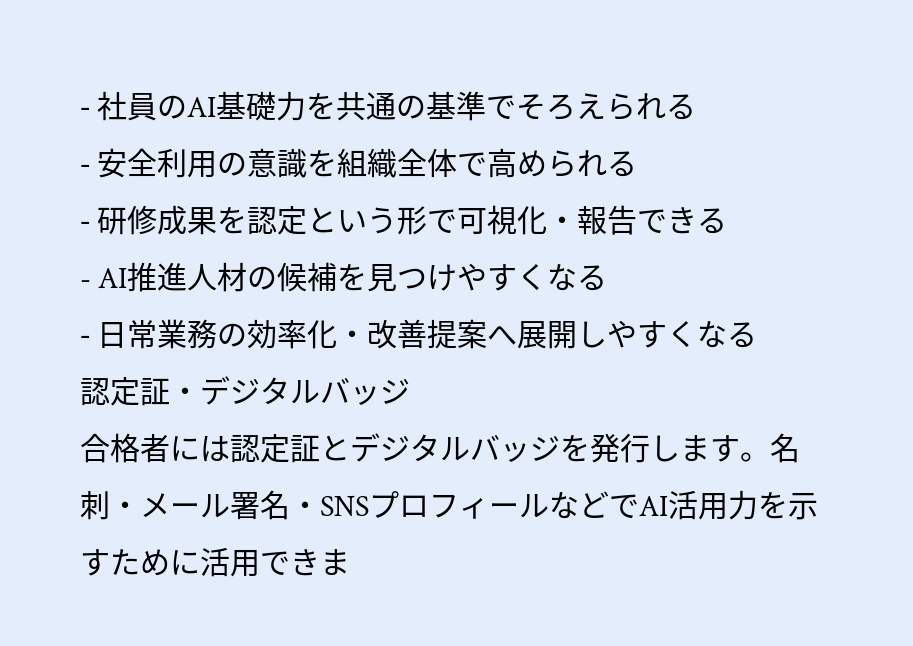- 社員のAI基礎力を共通の基準でそろえられる
- 安全利用の意識を組織全体で高められる
- 研修成果を認定という形で可視化・報告できる
- AI推進人材の候補を見つけやすくなる
- 日常業務の効率化・改善提案へ展開しやすくなる
認定証・デジタルバッジ
合格者には認定証とデジタルバッジを発行します。名刺・メール署名・SNSプロフィールなどでAI活用力を示すために活用できま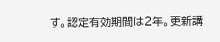す。認定有効期間は2年。更新講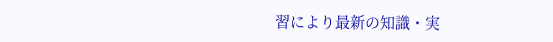習により最新の知識・実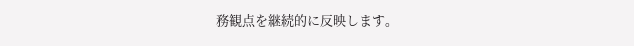務観点を継続的に反映します。